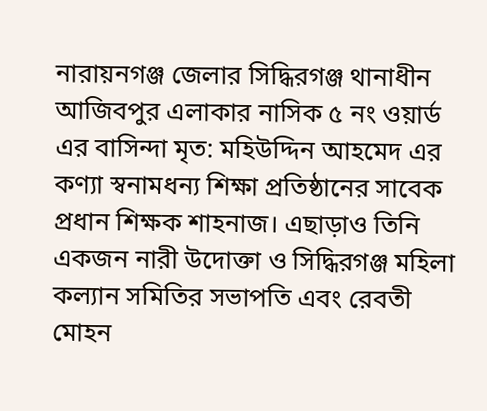নারায়নগঞ্জ জেলার সিদ্ধিরগঞ্জ থানাধীন আজিবপুর এলাকার নাসিক ৫ নং ওয়ার্ড এর বাসিন্দা মৃত: মহিউদ্দিন আহমেদ এর কণ্যা স্বনামধন্য শিক্ষা প্রতিষ্ঠানের সাবেক প্রধান শিক্ষক শাহনাজ। এছাড়াও তিনি একজন নারী উদোক্তা ও সিদ্ধিরগঞ্জ মহিলা কল্যান সমিতির সভাপতি এবং রেবতী মোহন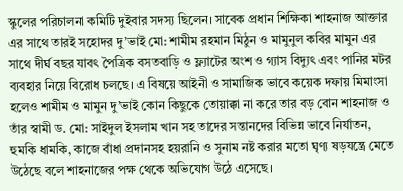স্কুলের পরিচালনা কমিটি দুইবার সদস্য ছিলেন। সাবেক প্রধান শিক্ষিকা শাহনাজ আক্তার এর সাথে তারই সহোদর দু’ভাই মো: শামীম রহমান মিঠুন ও মামুনুল কবির মামুন এর সাথে দীর্ঘ বছর যাবৎ পৈত্রিক বসতবাড়ি ও ফ্ল্যাটের অংশ ও গ্যাস বিদ্যুৎ এবং পানির মটর ব্যবহার নিয়ে বিরোধ চলছে। এ বিষয়ে আইনী ও সামাজিক ভাবে কয়েক দফায় মিমাংসা হলেও শামীম ও মামুন দু’ভাই কোন কিছুকে তোয়াক্কা না করে তার বড় বোন শাহনাজ ও তাঁর স্বামী ড. মো: সাইদুল ইসলাম খান সহ তাদের সন্তানদের বিভিন্ন ভাবে নির্যাতন, হুমকি ধামকি, কাজে বাঁধা প্রদানসহ হয়রানি ও সুনাম নষ্ট করার মতো ঘৃণ্য ষড়যন্ত্রে মেতে উঠেছে বলে শাহনাজের পক্ষ থেকে অভিযোগ উঠে এসেছে।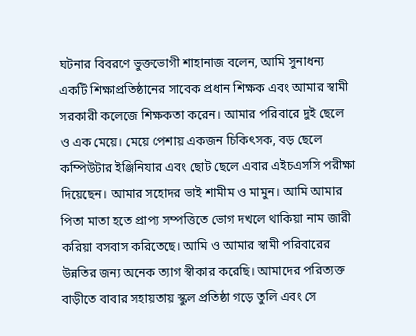ঘটনার বিবরণে ভুক্তভোগী শাহানাজ বলেন, আমি সুনাধন্য একটি শিক্ষাপ্রতিষ্ঠানের সাবেক প্রধান শিক্ষক এবং আমার স্বামী সরকারী কলেজে শিক্ষকতা করেন। আমার পরিবারে দুই ছেলে ও এক মেয়ে। মেয়ে পেশায় একজন চিকিৎসক, বড় ছেলে কম্পিউটার ইঞ্জিনিযার এবং ছোট ছেলে এবার এইচএসসি পরীক্ষা দিয়েছেন। আমার সহোদর ভাই শামীম ও মামুন। আমি আমার পিতা মাতা হতে প্রাপ্য সম্পত্তিতে ভোগ দখলে থাকিয়া নাম জারী করিয়া বসবাস করিতেছে। আমি ও আমার স্বামী পরিবারের উন্নতির জন্য অনেক ত্যাগ স্বীকার করেছি। আমাদের পরিত্যক্ত বাড়ীতে বাবার সহায়তায় স্কুল প্রতিষ্ঠা গড়ে তুলি এবং সে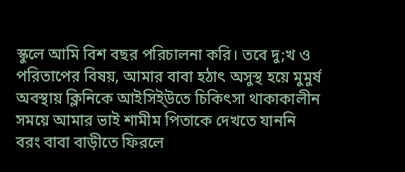স্কুলে আমি বিশ বছর পরিচালনা করি। তবে দু;খ ও পরিতাপের বিষয়, আমার বাবা হঠাৎ অসুস্থ হয়ে মুমুর্ষ অবস্থায় ক্লিনিকে আইসিই্উতে চিকিৎসা থাকাকালীন সময়ে আমার ভাই শামীম পিতাকে দেখতে যাননি বরং বাবা বাড়ীতে ফিরলে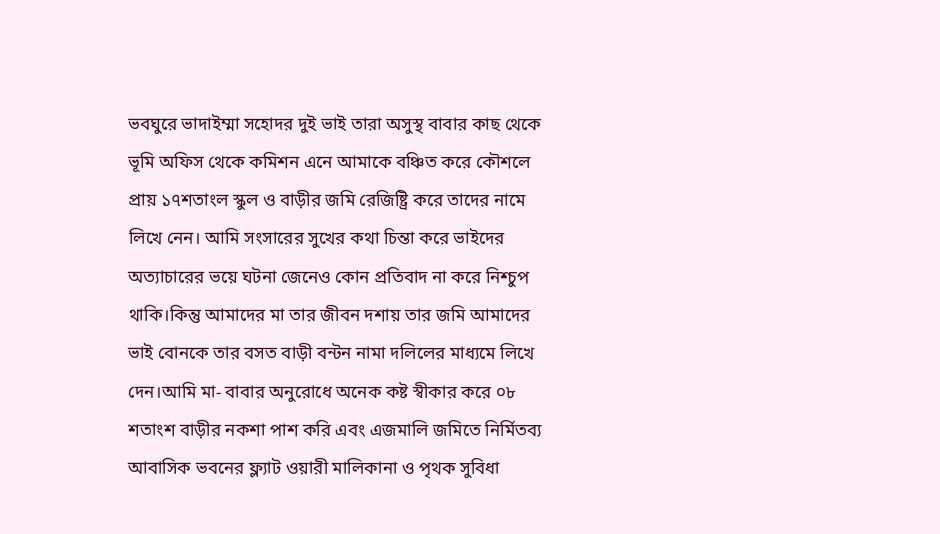ভবঘুরে ভাদাইম্মা সহোদর দুই ভাই তারা অসুস্থ বাবার কাছ থেকে ভূমি অফিস থেকে কমিশন এনে আমাকে বঞ্চিত করে কৌশলে প্রায় ১৭শতাংল স্কুল ও বাড়ীর জমি রেজিষ্ট্রি করে তাদের নামে লিখে নেন। আমি সংসারের সুখের কথা চিন্তা করে ভাইদের অত্যাচারের ভয়ে ঘটনা জেনেও কোন প্রতিবাদ না করে নিশ্চুপ থাকি।কিন্তু আমাদের মা তার জীবন দশায় তার জমি আমাদের ভাই বোনকে তার বসত বাড়ী বন্টন নামা দলিলের মাধ্যমে লিখে দেন।আমি মা- বাবার অনুরোধে অনেক কষ্ট স্বীকার করে ০৮ শতাংশ বাড়ীর নকশা পাশ করি এবং এজমালি জমিতে নির্মিতব্য আবাসিক ভবনের ফ্ল্যাট ওয়ারী মালিকানা ও পৃথক সুবিধা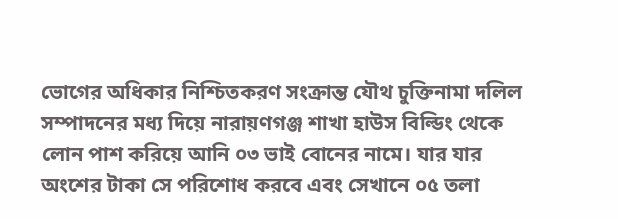ভোগের অধিকার নিশ্চিতকরণ সংক্রান্ত যৌথ চুক্তিনামা দলিল সম্পাদনের মধ্য দিয়ে নারায়ণগঞ্জ শাখা হাউস বিল্ডিং থেকে লোন পাশ করিয়ে আনি ০৩ ভাই বোনের নামে। যার যার অংশের টাকা সে পরিশোধ করবে এবং সেখানে ০৫ তলা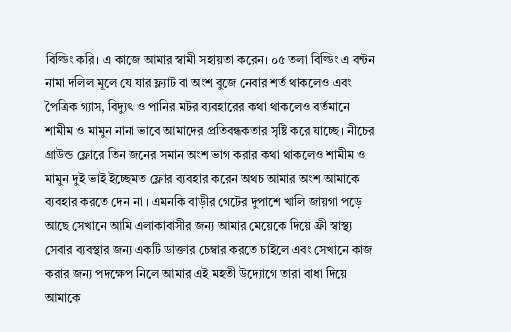বিল্ডিং করি। এ কাজে আমার স্বামী সহায়তা করেন। ০৫ তলা বিল্ডিং এ বন্টন নামা দলিল মূলে যে যার ফ্ল্যাট বা অংশ বুজে নেবার শর্ত থাকলেও এবং পৈত্রিক গ্যাস, বিদ্যুৎ ও পানির মটর ব্যবহারের কথা থাকলেও বর্তমানে শামীম ও মামুন নানা ভাবে আমাদের প্রতিবন্ধকতার সৃষ্টি করে যাচ্ছে। নীচের গ্রাউন্ড ফ্লোরে তিন জনের সমান অংশ ভাগ করার কথা থাকলেও শামীম ও মামুন দুই ভাই ইচ্ছেমত ফ্লোর ব্যবহার করেন অথচ আমার অংশ আমাকে ব্যবহার করতে দেন না । এমনকি বাড়ীর গেটের দুপাশে খালি জায়গা পড়ে আছে সেখানে আমি এলাকাবাসীর জন্য আমার মেয়েকে দিয়ে ফ্রী স্বাস্থ্য সেবার ব্যবস্থার জন্য একটি ডাক্তার চেম্বার করতে চাইলে এবং সেখানে কাজ করার জন্য পদক্ষেপ নিলে আমার এই মহতী উদ্যোগে তারা বাধা দিয়ে আমাকে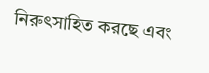নিরুৎসাহিত করছে এবং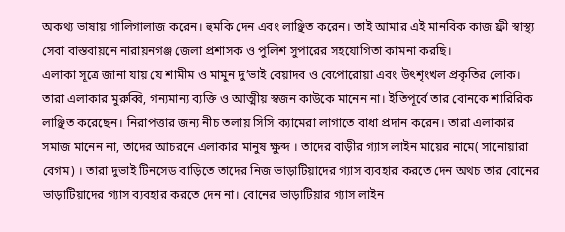অকথ্য ভাষায় গালিগালাজ করেন। হুমকি দেন এবং লাঞ্ছিত করেন। তাই আমার এই মানবিক কাজ ফ্রী স্বাস্থ্য সেবা বাস্তবায়নে নারায়নগঞ্জ জেলা প্রশাসক ও পুলিশ সুপারের সহযোগিতা কামনা করছি।
এলাকা সূত্রে জানা যায় যে শামীম ও মামুন দু’ভাই বেয়াদব ও বেপোরোয়া এবং উৎশৃংখল প্রকৃতির লোক। তারা এলাকার মুরুব্বি, গন্যমান্য ব্যক্তি ও আত্মীয় স্বজন কাউকে মানেন না। ইতিপূর্বে তার বোনকে শারিরিক লাঞ্ছিত করেছেন। নিরাপত্তার জন্য নীচ তলায় সিসি ক্যামেরা লাগাতে বাধা প্রদান করেন। তারা এলাকার সমাজ মানেন না, তাদের আচরনে এলাকার মানুষ ক্ষুব্দ । তাদের বাড়ীর গ্যাস লাইন মায়ের নামে( সানোয়ারা বেগম) । তারা দুভাই টিনসেড বাড়িতে তাদের নিজ ভাড়াটিয়াদের গ্যাস ব্যবহার করতে দেন অথচ তার বোনের ভাড়াটিয়াদের গ্যাস ব্যবহার করতে দেন না। বোনের ভাড়াটিয়ার গ্যাস লাইন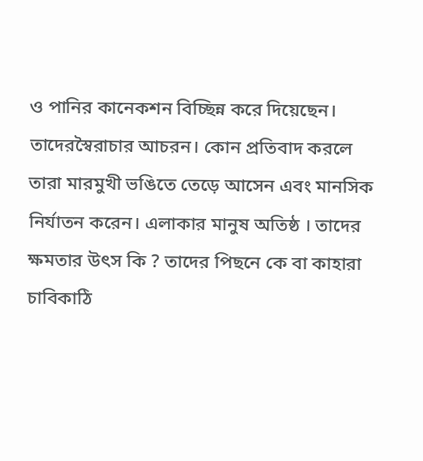ও পানির কানেকশন বিচ্ছিন্ন করে দিয়েছেন। তাদেরস্বৈরাচার আচরন। কোন প্রতিবাদ করলে তারা মারমুখী ভঙিতে তেড়ে আসেন এবং মানসিক নির্যাতন করেন। এলাকার মানুষ অতিষ্ঠ । তাদের ক্ষমতার উৎস কি ? তাদের পিছনে কে বা কাহারা চাবিকাঠি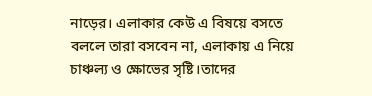নাড়ের। এলাকার কেউ এ বিষয়ে বসতে বললে তারা বসবেন না, এলাকায় এ নিয়ে চাঞ্চল্য ও ক্ষোভের সৃষ্টি।তাদের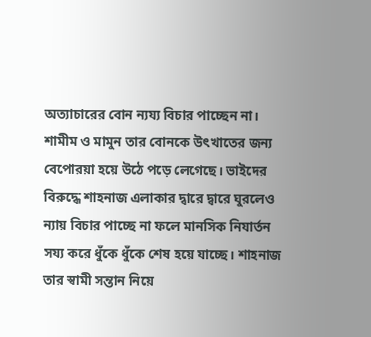অত্যাচারের বোন ন্যয্য বিচার পাচ্ছেন না। শামীম ও মামুন তার বোনকে উৎখাতের জন্য বেপোরয়া হয়ে উঠে পড়ে লেগেছে। ভাইদের বিরুদ্ধে শাহনাজ এলাকার দ্বারে দ্বারে ঘুরলেও ন্যায় বিচার পাচ্ছে না ফলে মানসিক নিযার্তন সয্য করে ধুঁকে ধুঁকে শেষ হয়ে যাচ্ছে। শাহনাজ তার স্বামী সন্তান নিয়ে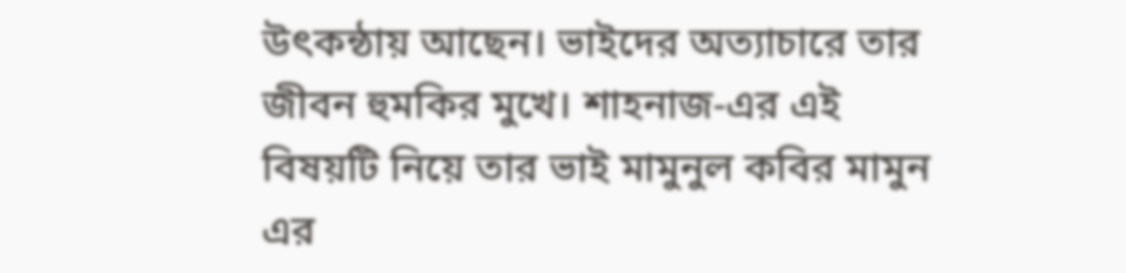উৎকন্ঠায় আছেন। ভাইদের অত্যাচারে তার জীবন হুমকির মুখে। শাহনাজ-এর এই বিষয়টি নিয়ে তার ভাই মামুনুল কবির মামুন এর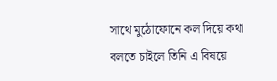সাথে মুঠোফোনে কল দিয়ে কথা বলতে চাইলে তিনি এ বিষয়ে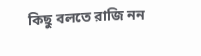কিছু বলতে রাজি নন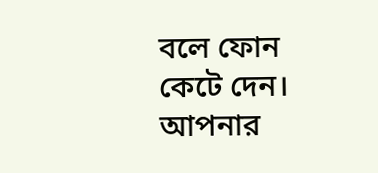বলে ফোন কেটে দেন।
আপনার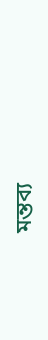মন্তব্য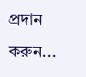প্রদান করুন...